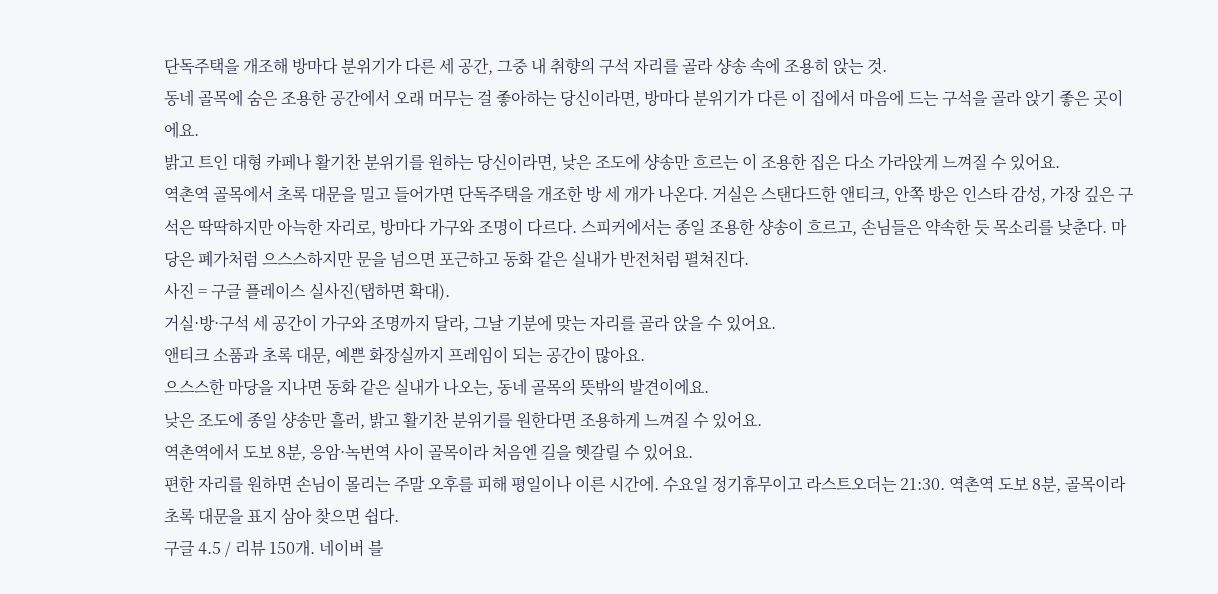단독주택을 개조해 방마다 분위기가 다른 세 공간, 그중 내 취향의 구석 자리를 골라 샹송 속에 조용히 앉는 것.
동네 골목에 숨은 조용한 공간에서 오래 머무는 걸 좋아하는 당신이라면, 방마다 분위기가 다른 이 집에서 마음에 드는 구석을 골라 앉기 좋은 곳이에요.
밝고 트인 대형 카페나 활기찬 분위기를 원하는 당신이라면, 낮은 조도에 샹송만 흐르는 이 조용한 집은 다소 가라앉게 느껴질 수 있어요.
역촌역 골목에서 초록 대문을 밀고 들어가면 단독주택을 개조한 방 세 개가 나온다. 거실은 스탠다드한 앤티크, 안쪽 방은 인스타 감성, 가장 깊은 구석은 딱딱하지만 아늑한 자리로, 방마다 가구와 조명이 다르다. 스피커에서는 종일 조용한 샹송이 흐르고, 손님들은 약속한 듯 목소리를 낮춘다. 마당은 폐가처럼 으스스하지만 문을 넘으면 포근하고 동화 같은 실내가 반전처럼 펼쳐진다.
사진 = 구글 플레이스 실사진(탭하면 확대).
거실·방·구석 세 공간이 가구와 조명까지 달라, 그날 기분에 맞는 자리를 골라 앉을 수 있어요.
앤티크 소품과 초록 대문, 예쁜 화장실까지 프레임이 되는 공간이 많아요.
으스스한 마당을 지나면 동화 같은 실내가 나오는, 동네 골목의 뜻밖의 발견이에요.
낮은 조도에 종일 샹송만 흘러, 밝고 활기찬 분위기를 원한다면 조용하게 느껴질 수 있어요.
역촌역에서 도보 8분, 응암·녹번역 사이 골목이라 처음엔 길을 헷갈릴 수 있어요.
편한 자리를 원하면 손님이 몰리는 주말 오후를 피해 평일이나 이른 시간에. 수요일 정기휴무이고 라스트오더는 21:30. 역촌역 도보 8분, 골목이라 초록 대문을 표지 삼아 찾으면 쉽다.
구글 4.5 / 리뷰 150개. 네이버 블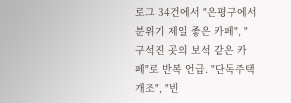로그 34건에서 "은평구에서 분위기 제일 좋은 카페", "구석진 곳의 보석 같은 카페"로 반복 언급. "단독주택 개조", "빈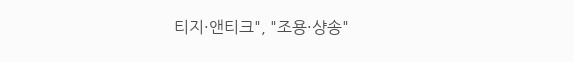티지·앤티크", "조용·샹송"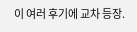이 여러 후기에 교차 등장.